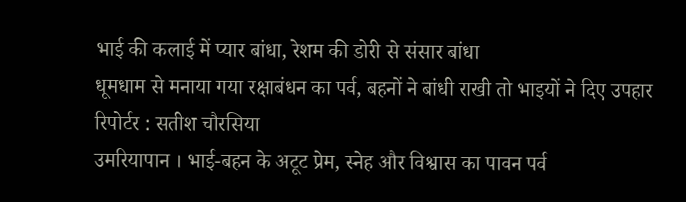भाई की कलाई में प्यार बांधा, रेशम की डोरी से संसार बांधा
धूमधाम से मनाया गया रक्षाबंधन का पर्व, बहनों ने बांधी राखी तो भाइयों ने दिए उपहार
रिपोर्टर : सतीश चौरसिया
उमरियापान । भाई-बहन के अटूट प्रेम, स्नेह और विश्वास का पावन पर्व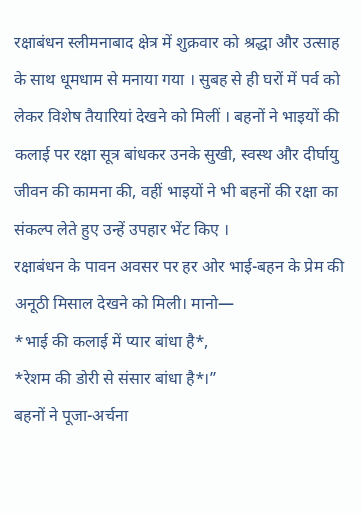रक्षाबंधन स्लीमनाबाद क्षेत्र में शुक्रवार को श्रद्धा और उत्साह के साथ धूमधाम से मनाया गया । सुबह से ही घरों में पर्व को लेकर विशेष तैयारियां देखने को मिलीं । बहनों ने भाइयों की कलाई पर रक्षा सूत्र बांधकर उनके सुखी, स्वस्थ और दीर्घायु जीवन की कामना की, वहीं भाइयों ने भी बहनों की रक्षा का संकल्प लेते हुए उन्हें उपहार भेंट किए ।
रक्षाबंधन के पावन अवसर पर हर ओर भाई-बहन के प्रेम की अनूठी मिसाल देखने को मिली। मानो—
*भाई की कलाई में प्यार बांधा है*,
*रेशम की डोरी से संसार बांधा है*।”
बहनों ने पूजा-अर्चना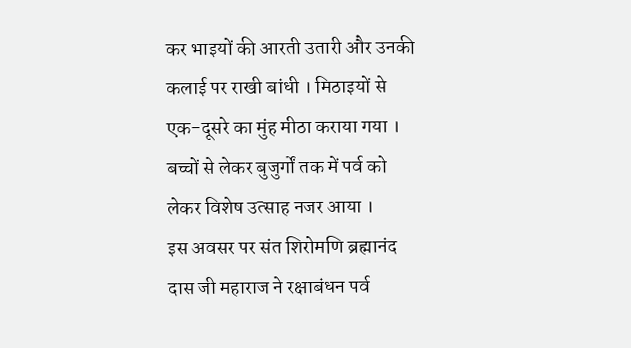कर भाइयों की आरती उतारी और उनकी कलाई पर राखी बांधी । मिठाइयों से एक-दूसरे का मुंह मीठा कराया गया । बच्चों से लेकर बुजुर्गों तक में पर्व को लेकर विशेष उत्साह नजर आया ।
इस अवसर पर संत शिरोमणि ब्रह्मानंद दास जी महाराज ने रक्षाबंधन पर्व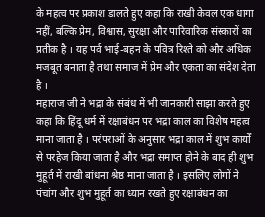के महत्व पर प्रकाश डालते हुए कहा कि राखी केवल एक धागा नहीं, बल्कि प्रेम, विश्वास, सुरक्षा और पारिवारिक संस्कारों का प्रतीक है । यह पर्व भाई-बहन के पवित्र रिश्ते को और अधिक मजबूत बनाता है तथा समाज में प्रेम और एकता का संदेश देता है ।
महाराज जी ने भद्रा के संबंध में भी जानकारी साझा करते हुए कहा कि हिंदू धर्म में रक्षाबंधन पर भद्रा काल का विशेष महत्व माना जाता है । परंपराओं के अनुसार भद्रा काल में शुभ कार्यों से परहेज किया जाता है और भद्रा समाप्त होने के बाद ही शुभ मुहूर्त में राखी बांधना श्रेष्ठ माना जाता है । इसलिए लोगों ने पंचांग और शुभ मुहूर्त का ध्यान रखते हुए रक्षाबंधन का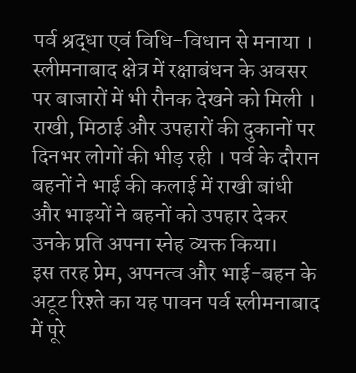पर्व श्रद्धा एवं विधि-विधान से मनाया ।
स्लीमनाबाद क्षेत्र में रक्षाबंधन के अवसर पर बाजारों में भी रौनक देखने को मिली । राखी, मिठाई और उपहारों की दुकानों पर दिनभर लोगों की भीड़ रही । पर्व के दौरान बहनों ने भाई की कलाई में राखी बांधी और भाइयों ने बहनों को उपहार देकर उनके प्रति अपना स्नेह व्यक्त किया।
इस तरह प्रेम, अपनत्व और भाई-बहन के अटूट रिश्ते का यह पावन पर्व स्लीमनाबाद में पूरे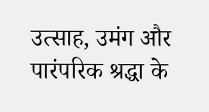उत्साह, उमंग और पारंपरिक श्रद्धा के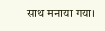साथ मनाया गया।